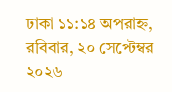ঢাকা ১১:১৪ অপরাহ্ন, রবিবার, ২০ সেপ্টেম্বর ২০২৬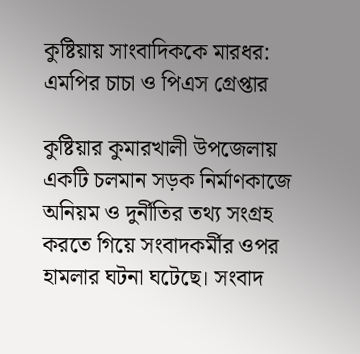কুষ্টিয়ায় সাংবাদিককে মারধর: এমপির চাচা ও পিএস গ্রেপ্তার

কুষ্টিয়ার কুমারখালী উপজেলায় একটি চলমান সড়ক নির্মাণকাজে অনিয়ম ও দুর্নীতির তথ্য সংগ্রহ করতে গিয়ে সংবাদকর্মীর ওপর হামলার ঘটনা ঘটেছে। সংবাদ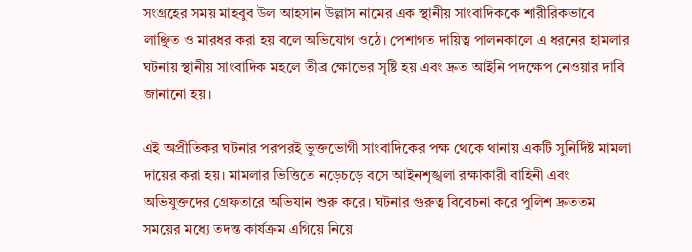সংগ্রহের সময় মাহবুব উল আহসান উল্লাস নামের এক স্থানীয় সাংবাদিককে শারীরিকভাবে লাঞ্ছিত ও মারধর করা হয় বলে অভিযোগ ওঠে। পেশাগত দায়িত্ব পালনকালে এ ধরনের হামলার ঘটনায় স্থানীয় সাংবাদিক মহলে তীব্র ক্ষোভের সৃষ্টি হয় এবং দ্রুত আইনি পদক্ষেপ নেওয়ার দাবি জানানো হয়।

এই অপ্রীতিকর ঘটনার পরপরই ভুক্তভোগী সাংবাদিকের পক্ষ থেকে থানায় একটি সুনির্দিষ্ট মামলা দায়ের করা হয়। মামলার ভিত্তিতে নড়েচড়ে বসে আইনশৃঙ্খলা রক্ষাকারী বাহিনী এবং অভিযুক্তদের গ্রেফতারে অভিযান শুরু করে। ঘটনার গুরুত্ব বিবেচনা করে পুলিশ দ্রুততম সময়ের মধ্যে তদন্ত কার্যক্রম এগিয়ে নিয়ে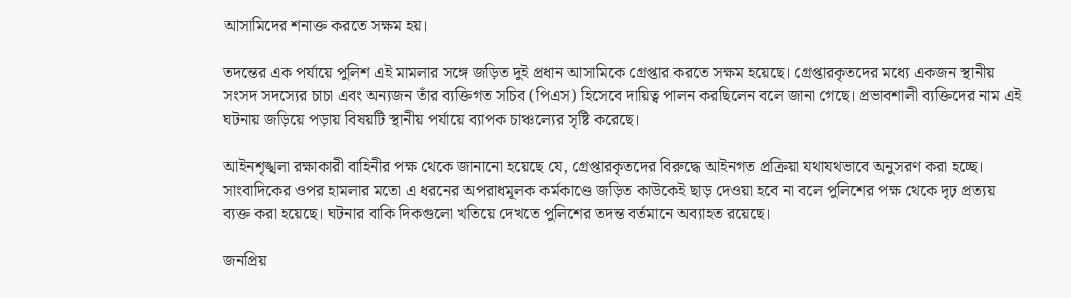আসামিদের শনাক্ত করতে সক্ষম হয়।

তদন্তের এক পর্যায়ে পুলিশ এই মামলার সঙ্গে জড়িত দুই প্রধান আসামিকে গ্রেপ্তার করতে সক্ষম হয়েছে। গ্রেপ্তারকৃতদের মধ্যে একজন স্থানীয় সংসদ সদস্যের চাচা এবং অন্যজন তাঁর ব্যক্তিগত সচিব (পিএস) হিসেবে দায়িত্ব পালন করছিলেন বলে জানা গেছে। প্রভাবশালী ব্যক্তিদের নাম এই ঘটনায় জড়িয়ে পড়ায় বিষয়টি স্থানীয় পর্যায়ে ব্যাপক চাঞ্চল্যের সৃষ্টি করেছে।

আইনশৃঙ্খলা রক্ষাকারী বাহিনীর পক্ষ থেকে জানানো হয়েছে যে, গ্রেপ্তারকৃতদের বিরুদ্ধে আইনগত প্রক্রিয়া যথাযথভাবে অনুসরণ করা হচ্ছে। সাংবাদিকের ওপর হামলার মতো এ ধরনের অপরাধমূলক কর্মকাণ্ডে জড়িত কাউকেই ছাড় দেওয়া হবে না বলে পুলিশের পক্ষ থেকে দৃঢ় প্রত্যয় ব্যক্ত করা হয়েছে। ঘটনার বাকি দিকগুলো খতিয়ে দেখতে পুলিশের তদন্ত বর্তমানে অব্যাহত রয়েছে।

জনপ্রিয়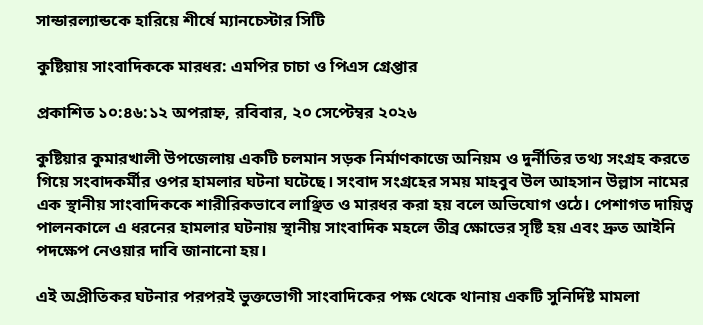সান্ডারল্যান্ডকে হারিয়ে শীর্ষে ম্যানচেস্টার সিটি

কুষ্টিয়ায় সাংবাদিককে মারধর: এমপির চাচা ও পিএস গ্রেপ্তার

প্রকাশিত ১০:৪৬:১২ অপরাহ্ন, রবিবার, ২০ সেপ্টেম্বর ২০২৬

কুষ্টিয়ার কুমারখালী উপজেলায় একটি চলমান সড়ক নির্মাণকাজে অনিয়ম ও দুর্নীতির তথ্য সংগ্রহ করতে গিয়ে সংবাদকর্মীর ওপর হামলার ঘটনা ঘটেছে। সংবাদ সংগ্রহের সময় মাহবুব উল আহসান উল্লাস নামের এক স্থানীয় সাংবাদিককে শারীরিকভাবে লাঞ্ছিত ও মারধর করা হয় বলে অভিযোগ ওঠে। পেশাগত দায়িত্ব পালনকালে এ ধরনের হামলার ঘটনায় স্থানীয় সাংবাদিক মহলে তীব্র ক্ষোভের সৃষ্টি হয় এবং দ্রুত আইনি পদক্ষেপ নেওয়ার দাবি জানানো হয়।

এই অপ্রীতিকর ঘটনার পরপরই ভুক্তভোগী সাংবাদিকের পক্ষ থেকে থানায় একটি সুনির্দিষ্ট মামলা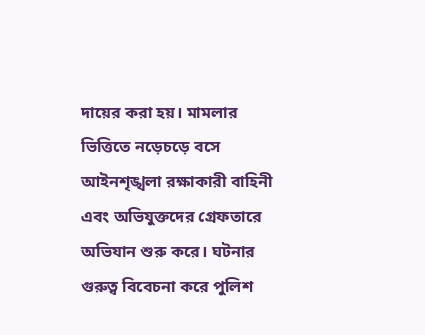দায়ের করা হয়। মামলার ভিত্তিতে নড়েচড়ে বসে আইনশৃঙ্খলা রক্ষাকারী বাহিনী এবং অভিযুক্তদের গ্রেফতারে অভিযান শুরু করে। ঘটনার গুরুত্ব বিবেচনা করে পুলিশ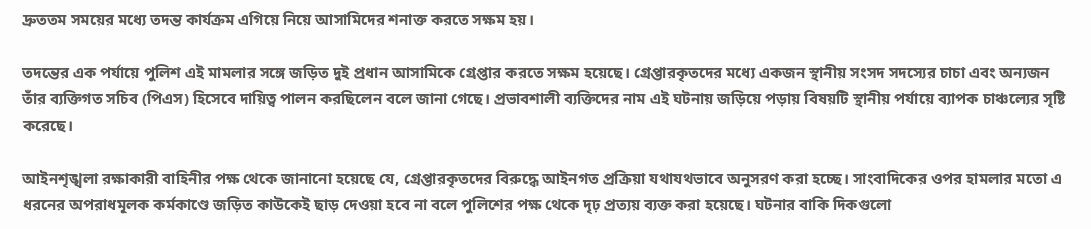দ্রুততম সময়ের মধ্যে তদন্ত কার্যক্রম এগিয়ে নিয়ে আসামিদের শনাক্ত করতে সক্ষম হয়।

তদন্তের এক পর্যায়ে পুলিশ এই মামলার সঙ্গে জড়িত দুই প্রধান আসামিকে গ্রেপ্তার করতে সক্ষম হয়েছে। গ্রেপ্তারকৃতদের মধ্যে একজন স্থানীয় সংসদ সদস্যের চাচা এবং অন্যজন তাঁর ব্যক্তিগত সচিব (পিএস) হিসেবে দায়িত্ব পালন করছিলেন বলে জানা গেছে। প্রভাবশালী ব্যক্তিদের নাম এই ঘটনায় জড়িয়ে পড়ায় বিষয়টি স্থানীয় পর্যায়ে ব্যাপক চাঞ্চল্যের সৃষ্টি করেছে।

আইনশৃঙ্খলা রক্ষাকারী বাহিনীর পক্ষ থেকে জানানো হয়েছে যে, গ্রেপ্তারকৃতদের বিরুদ্ধে আইনগত প্রক্রিয়া যথাযথভাবে অনুসরণ করা হচ্ছে। সাংবাদিকের ওপর হামলার মতো এ ধরনের অপরাধমূলক কর্মকাণ্ডে জড়িত কাউকেই ছাড় দেওয়া হবে না বলে পুলিশের পক্ষ থেকে দৃঢ় প্রত্যয় ব্যক্ত করা হয়েছে। ঘটনার বাকি দিকগুলো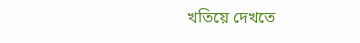খতিয়ে দেখতে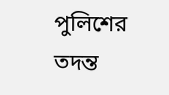পুলিশের তদন্ত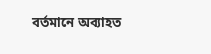বর্তমানে অব্যাহত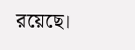রয়েছে।